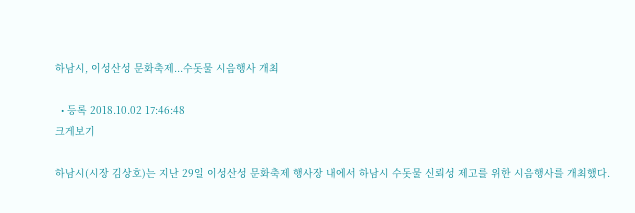하남시, 이성산성 문화축제...수돗물 시음행사 개최

  • 등록 2018.10.02 17:46:48
크게보기

하남시(시장 김상호)는 지난 29일 이성산성 문화축제 행사장 내에서 하남시 수돗물 신뢰성 제고를 위한 시음행사를 개최했다.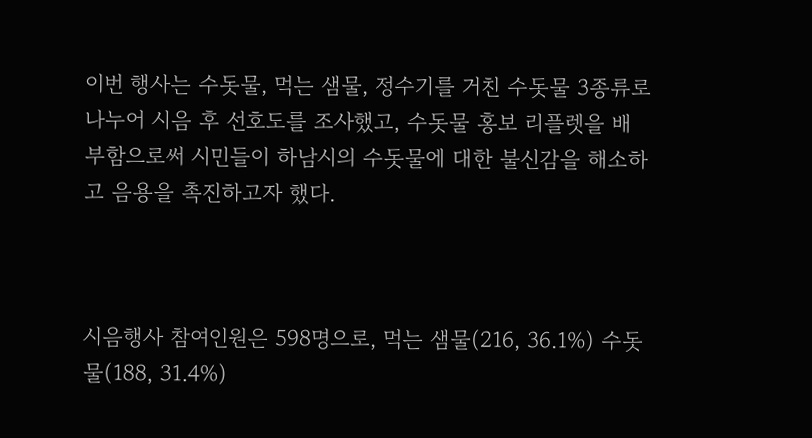이번 행사는 수돗물, 먹는 샘물, 정수기를 거친 수돗물 3종류로 나누어 시음 후 선호도를 조사했고, 수돗물 홍보 리플렛을 배부함으로써 시민들이 하남시의 수돗물에 대한 불신감을 해소하고 음용을 촉진하고자 했다.



시음행사 참여인원은 598명으로, 먹는 샘물(216, 36.1%) 수돗물(188, 31.4%)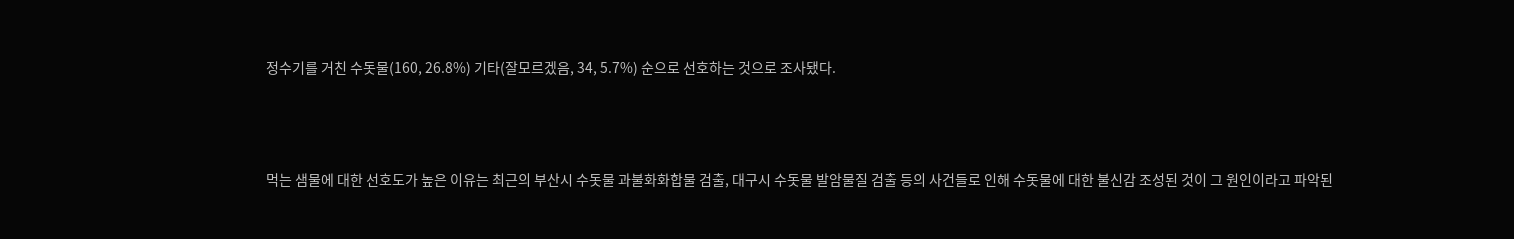정수기를 거친 수돗물(160, 26.8%) 기타(잘모르겠음, 34, 5.7%) 순으로 선호하는 것으로 조사됐다.



먹는 샘물에 대한 선호도가 높은 이유는 최근의 부산시 수돗물 과불화화합물 검출, 대구시 수돗물 발암물질 검출 등의 사건들로 인해 수돗물에 대한 불신감 조성된 것이 그 원인이라고 파악된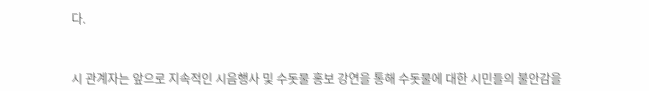다.



시 관계자는 앞으로 지속적인 시음행사 및 수돗물 홍보 강연을 통해 수돗물에 대한 시민들의 불안감을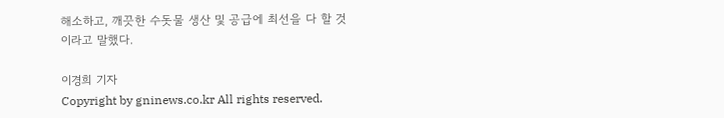해소하고, 깨끗한 수돗물 생산 및 공급에 최선을 다 할 것이라고 말했다.

이경희 기자
Copyright by gninews.co.kr All rights reserved.